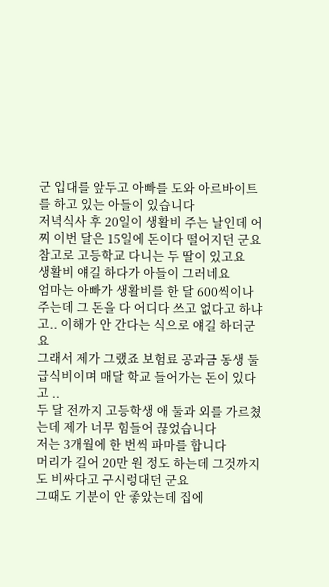군 입대를 앞두고 아빠를 도와 아르바이트를 하고 있는 아들이 있습니다
저녁식사 후 20일이 생활비 주는 날인데 어찌 이번 달은 15일에 돈이다 떨어지던 군요
참고로 고등학교 다니는 두 딸이 있고요
생활비 얘길 하다가 아들이 그러네요
엄마는 아빠가 생활비를 한 달 600씩이나 주는데 그 돈을 다 어디다 쓰고 없다고 하냐고.. 이해가 안 간다는 식으로 얘길 하더군요
그래서 제가 그랬죠 보험료 공과금 동생 둘 급식비이며 매달 학교 들어가는 돈이 있다고 ..
두 달 전까지 고등학생 애 둘과 외를 가르쳤는데 제가 너무 힘들어 끊었습니다
저는 3개월에 한 번씩 파마를 합니다
머리가 길어 20만 원 정도 하는데 그것까지도 비싸다고 구시렁대던 군요
그때도 기분이 안 좋았는데 집에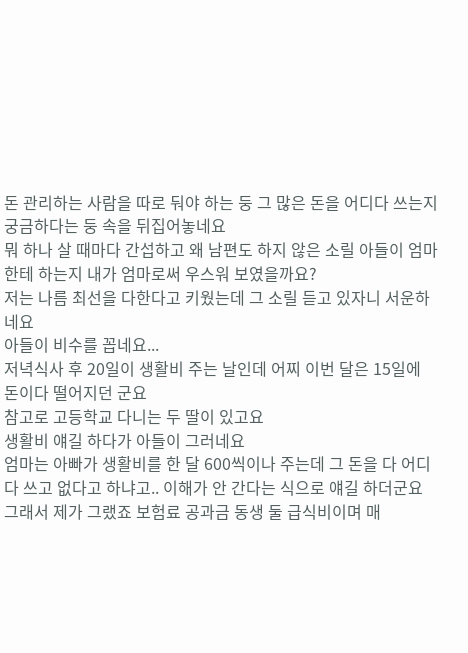돈 관리하는 사람을 따로 둬야 하는 둥 그 많은 돈을 어디다 쓰는지 궁금하다는 둥 속을 뒤집어놓네요
뭐 하나 살 때마다 간섭하고 왜 남편도 하지 않은 소릴 아들이 엄마한테 하는지 내가 엄마로써 우스워 보였을까요?
저는 나름 최선을 다한다고 키웠는데 그 소릴 듣고 있자니 서운하네요
아들이 비수를 꼽네요...
저녁식사 후 20일이 생활비 주는 날인데 어찌 이번 달은 15일에 돈이다 떨어지던 군요
참고로 고등학교 다니는 두 딸이 있고요
생활비 얘길 하다가 아들이 그러네요
엄마는 아빠가 생활비를 한 달 600씩이나 주는데 그 돈을 다 어디다 쓰고 없다고 하냐고.. 이해가 안 간다는 식으로 얘길 하더군요
그래서 제가 그랬죠 보험료 공과금 동생 둘 급식비이며 매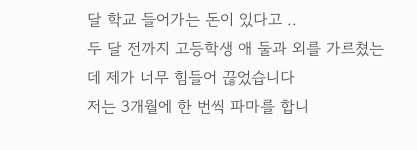달 학교 들어가는 돈이 있다고 ..
두 달 전까지 고등학생 애 둘과 외를 가르쳤는데 제가 너무 힘들어 끊었습니다
저는 3개월에 한 번씩 파마를 합니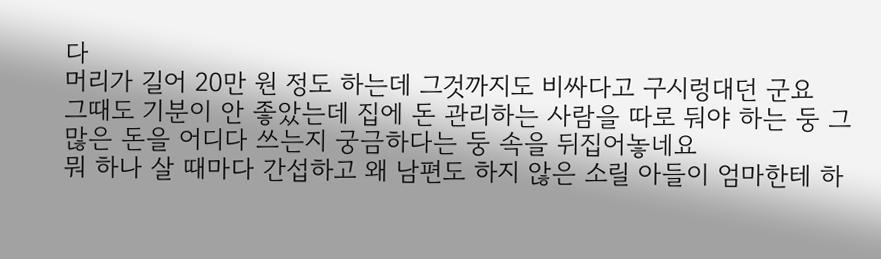다
머리가 길어 20만 원 정도 하는데 그것까지도 비싸다고 구시렁대던 군요
그때도 기분이 안 좋았는데 집에 돈 관리하는 사람을 따로 둬야 하는 둥 그 많은 돈을 어디다 쓰는지 궁금하다는 둥 속을 뒤집어놓네요
뭐 하나 살 때마다 간섭하고 왜 남편도 하지 않은 소릴 아들이 엄마한테 하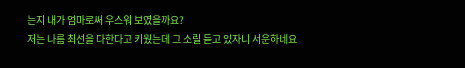는지 내가 엄마로써 우스워 보였을까요?
저는 나름 최선을 다한다고 키웠는데 그 소릴 듣고 있자니 서운하네요